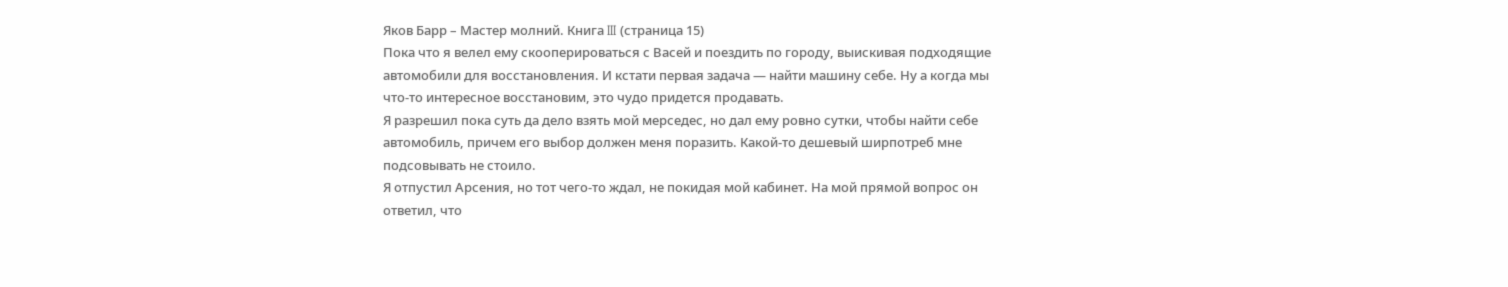Яков Барр – Мастер молний. Книга III (страница 15)
Пока что я велел ему скооперироваться с Васей и поездить по городу, выискивая подходящие автомобили для восстановления. И кстати первая задача — найти машину себе. Ну а когда мы что-то интересное восстановим, это чудо придется продавать.
Я разрешил пока суть да дело взять мой мерседес, но дал ему ровно сутки, чтобы найти себе автомобиль, причем его выбор должен меня поразить. Какой-то дешевый ширпотреб мне подсовывать не стоило.
Я отпустил Арсения, но тот чего-то ждал, не покидая мой кабинет. На мой прямой вопрос он ответил, что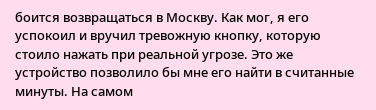боится возвращаться в Москву. Как мог, я его успокоил и вручил тревожную кнопку, которую стоило нажать при реальной угрозе. Это же устройство позволило бы мне его найти в считанные минуты. На самом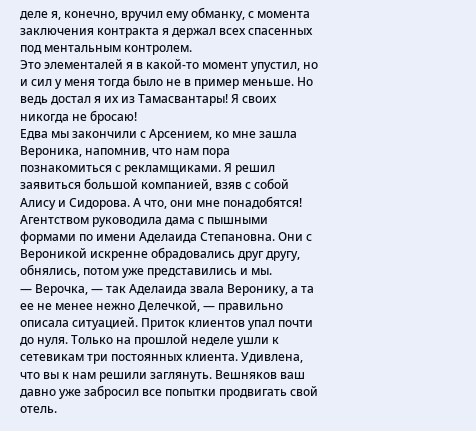деле я, конечно, вручил ему обманку, с момента заключения контракта я держал всех спасенных под ментальным контролем.
Это элементалей я в какой-то момент упустил, но и сил у меня тогда было не в пример меньше. Но ведь достал я их из Тамасвантары! Я своих никогда не бросаю!
Едва мы закончили с Арсением, ко мне зашла Вероника, напомнив, что нам пора познакомиться с рекламщиками. Я решил заявиться большой компанией, взяв с собой Алису и Сидорова. А что, они мне понадобятся!
Агентством руководила дама с пышными формами по имени Аделаида Степановна. Они с Вероникой искренне обрадовались друг другу, обнялись, потом уже представились и мы.
— Верочка, — так Аделаида звала Веронику, а та ее не менее нежно Делечкой, — правильно описала ситуацией. Приток клиентов упал почти до нуля. Только на прошлой неделе ушли к сетевикам три постоянных клиента. Удивлена, что вы к нам решили заглянуть. Вешняков ваш давно уже забросил все попытки продвигать свой отель.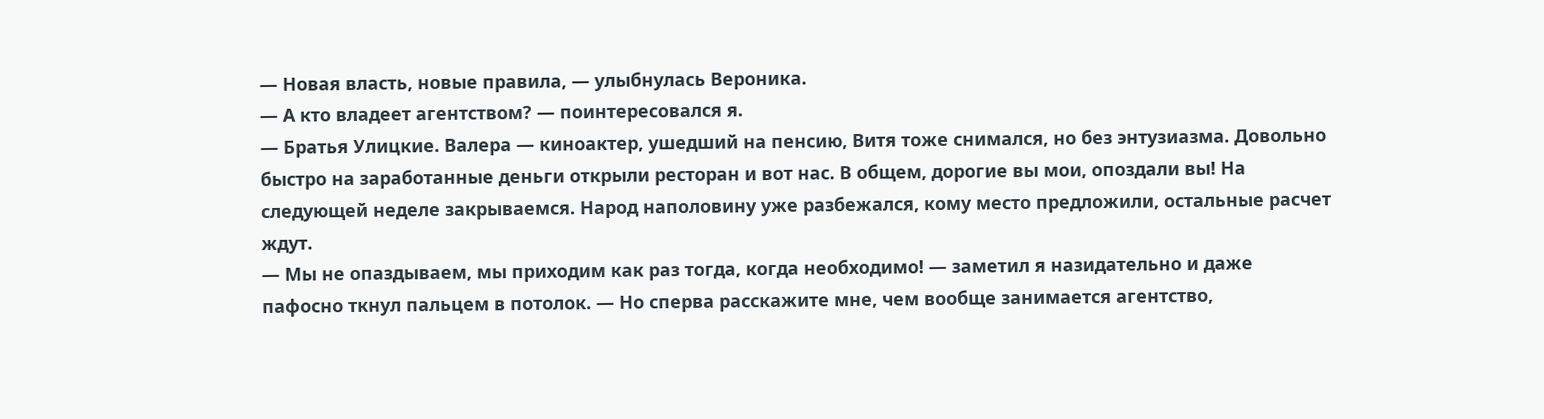— Новая власть, новые правила, — улыбнулась Вероника.
— А кто владеет агентством? — поинтересовался я.
— Братья Улицкие. Валера — киноактер, ушедший на пенсию, Витя тоже снимался, но без энтузиазма. Довольно быстро на заработанные деньги открыли ресторан и вот нас. В общем, дорогие вы мои, опоздали вы! На следующей неделе закрываемся. Народ наполовину уже разбежался, кому место предложили, остальные расчет ждут.
— Мы не опаздываем, мы приходим как раз тогда, когда необходимо! — заметил я назидательно и даже пафосно ткнул пальцем в потолок. — Но сперва расскажите мне, чем вообще занимается агентство,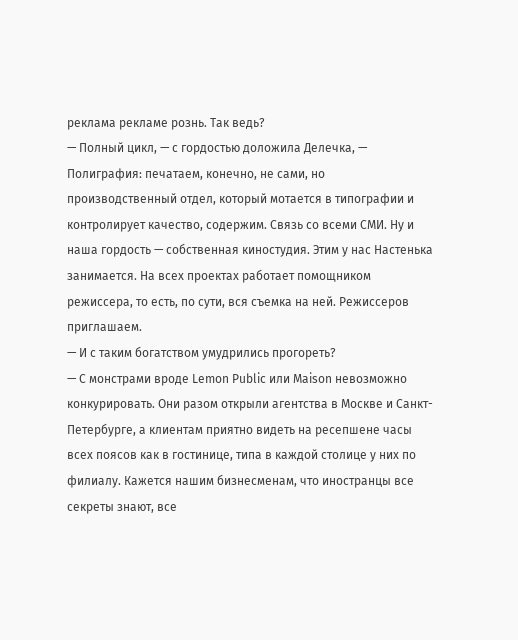реклама рекламе рознь. Так ведь?
— Полный цикл, — с гордостью доложила Делечка, — Полиграфия: печатаем, конечно, не сами, но производственный отдел, который мотается в типографии и контролирует качество, содержим. Связь со всеми СМИ. Ну и наша гордость — собственная киностудия. Этим у нас Настенька занимается. На всех проектах работает помощником режиссера, то есть, по сути, вся съемка на ней. Режиссеров приглашаем.
— И с таким богатством умудрились прогореть?
— С монстрами вроде Lemon Public или Maison невозможно конкурировать. Они разом открыли агентства в Москве и Санкт-Петербурге, а клиентам приятно видеть на ресепшене часы всех поясов как в гостинице, типа в каждой столице у них по филиалу. Кажется нашим бизнесменам, что иностранцы все секреты знают, все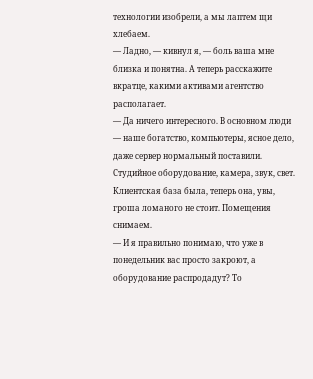технологии изобрели, а мы лаптем щи хлебаем.
— Ладно, — кивнул я, — боль ваша мне близка и понятна. А теперь расскажите вкратце, какими активами агентство располагает.
— Да ничего интересного. В основном люди — наше богатство, компьютеры, ясное дело, даже сервер нормальный поставили. Студийное оборудование, камера, звук, свет. Клиентская база была, теперь она, увы, гроша ломаного не стоит. Помещения снимаем.
— И я правильно понимаю, что уже в понедельник вас просто закроют, а оборудование распродадут? То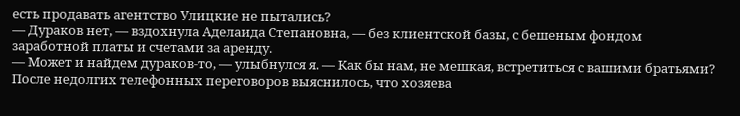есть продавать агентство Улицкие не пытались?
— Дураков нет, — вздохнула Аделаида Степановна, — без клиентской базы, с бешеным фондом заработной платы и счетами за аренду.
— Может и найдем дураков-то, — улыбнулся я. — Как бы нам, не мешкая, встретиться с вашими братьями?
После недолгих телефонных переговоров выяснилось, что хозяева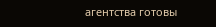агентства готовы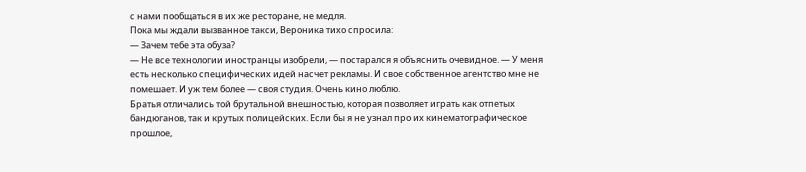с нами пообщаться в их же ресторане, не медля.
Пока мы ждали вызванное такси, Вероника тихо спросила:
— Зачем тебе эта обуза?
— Не все технологии иностранцы изобрели, — постарался я объяснить очевидное. — У меня есть несколько специфических идей насчет рекламы. И свое собственное агентство мне не помешает. И уж тем более — своя студия. Очень кино люблю.
Братья отличались той брутальной внешностью, которая позволяет играть как отпетых бандюганов, так и крутых полицейских. Если бы я не узнал про их кинематографическое прошлое,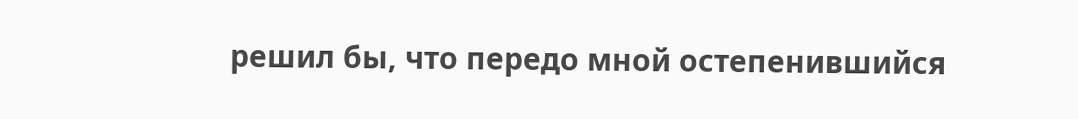решил бы, что передо мной остепенившийся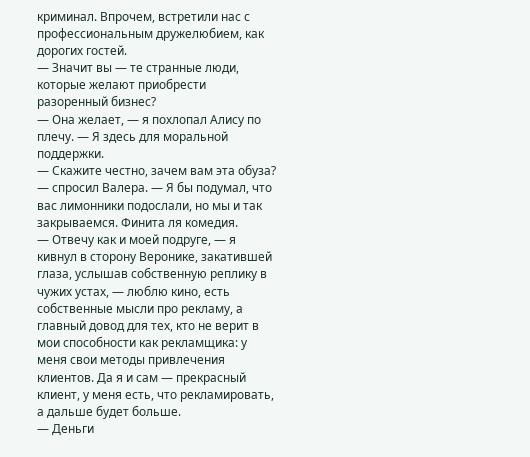криминал. Впрочем, встретили нас с профессиональным дружелюбием, как дорогих гостей.
— Значит вы — те странные люди, которые желают приобрести разоренный бизнес?
— Она желает, — я похлопал Алису по плечу. — Я здесь для моральной поддержки.
— Скажите честно, зачем вам эта обуза? — спросил Валера. — Я бы подумал, что вас лимонники подослали, но мы и так закрываемся. Финита ля комедия.
— Отвечу как и моей подруге, — я кивнул в сторону Веронике, закатившей глаза, услышав собственную реплику в чужих устах, — люблю кино, есть собственные мысли про рекламу, а главный довод для тех, кто не верит в мои способности как рекламщика: у меня свои методы привлечения клиентов. Да я и сам — прекрасный клиент, у меня есть, что рекламировать, а дальше будет больше.
— Деньги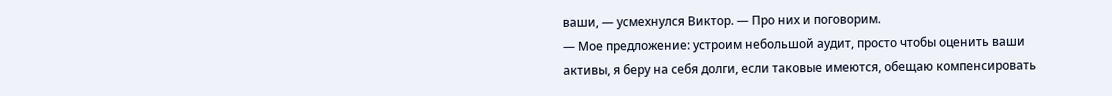ваши, — усмехнулся Виктор. — Про них и поговорим.
— Мое предложение: устроим небольшой аудит, просто чтобы оценить ваши активы, я беру на себя долги, если таковые имеются, обещаю компенсировать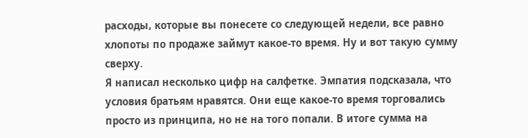расходы, которые вы понесете со следующей недели, все равно хлопоты по продаже займут какое-то время. Ну и вот такую сумму сверху.
Я написал несколько цифр на салфетке. Эмпатия подсказала, что условия братьям нравятся. Они еще какое-то время торговались просто из принципа, но не на того попали. В итоге сумма на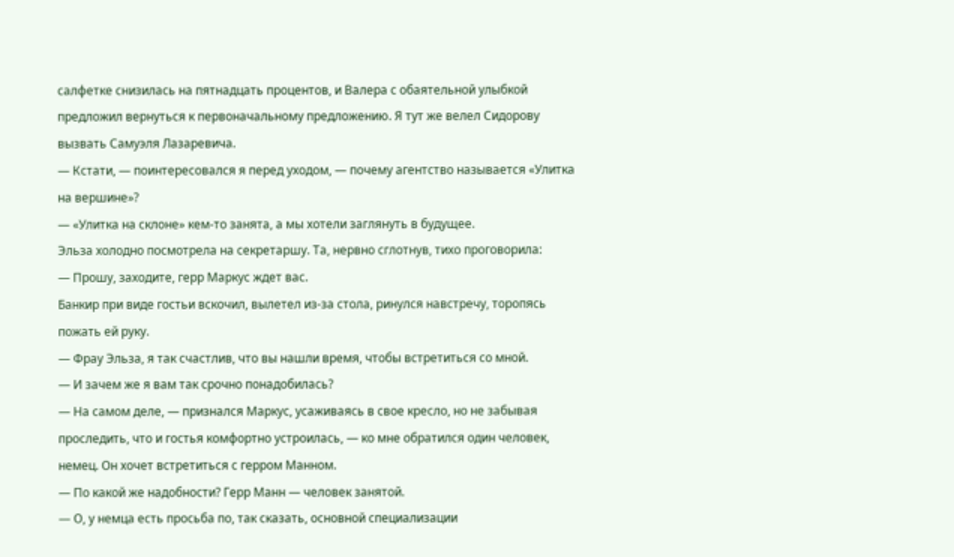салфетке снизилась на пятнадцать процентов, и Валера с обаятельной улыбкой предложил вернуться к первоначальному предложению. Я тут же велел Сидорову вызвать Самуэля Лазаревича.
— Кстати, — поинтересовался я перед уходом, — почему агентство называется «Улитка на вершине»?
— «Улитка на склоне» кем-то занята, а мы хотели заглянуть в будущее.
Эльза холодно посмотрела на секретаршу. Та, нервно сглотнув, тихо проговорила:
— Прошу, заходите, герр Маркус ждет вас.
Банкир при виде гостьи вскочил, вылетел из-за стола, ринулся навстречу, торопясь пожать ей руку.
— Фрау Эльза, я так счастлив, что вы нашли время, чтобы встретиться со мной.
— И зачем же я вам так срочно понадобилась?
— На самом деле, — признался Маркус, усаживаясь в свое кресло, но не забывая проследить, что и гостья комфортно устроилась, — ко мне обратился один человек, немец. Он хочет встретиться с герром Манном.
— По какой же надобности? Герр Манн — человек занятой.
— О, у немца есть просьба по, так сказать, основной специализации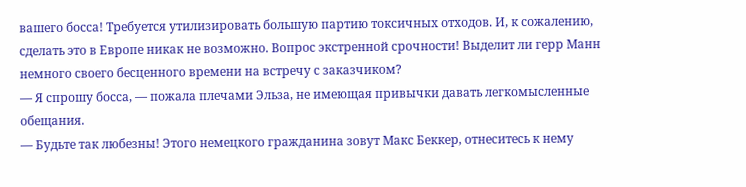вашего босса! Требуется утилизировать большую партию токсичных отходов. И, к сожалению, сделать это в Европе никак не возможно. Вопрос экстренной срочности! Выделит ли герр Манн немного своего бесценного времени на встречу с заказчиком?
— Я спрошу босса, — пожала плечами Эльза, не имеющая привычки давать легкомысленные обещания.
— Будьте так любезны! Этого немецкого гражданина зовут Макс Беккер, отнеситесь к нему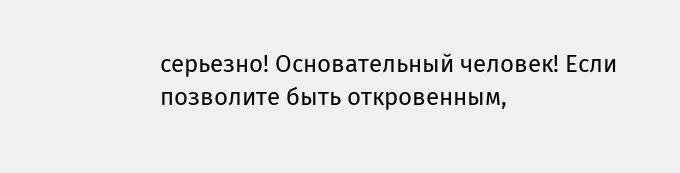серьезно! Основательный человек! Если позволите быть откровенным,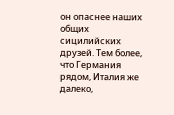он опаснее наших общих сицилийских друзей. Тем более, что Германия рядом, Италия же далеко,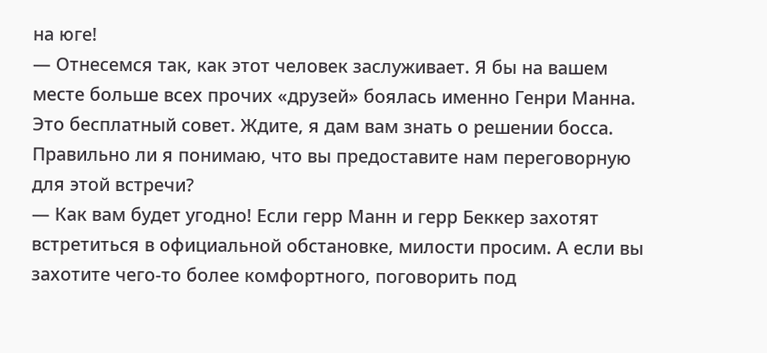на юге!
— Отнесемся так, как этот человек заслуживает. Я бы на вашем месте больше всех прочих «друзей» боялась именно Генри Манна. Это бесплатный совет. Ждите, я дам вам знать о решении босса. Правильно ли я понимаю, что вы предоставите нам переговорную для этой встречи?
— Как вам будет угодно! Если герр Манн и герр Беккер захотят встретиться в официальной обстановке, милости просим. А если вы захотите чего-то более комфортного, поговорить под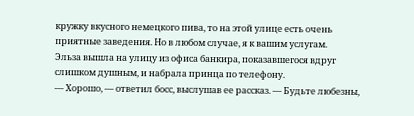кружку вкусного немецкого пива, то на этой улице есть очень приятные заведения. Но в любом случае, я к вашим услугам.
Эльза вышла на улицу из офиса банкира, показавшегося вдруг слишком душным, и набрала принца по телефону.
— Хорошо, — ответил босс, выслушав ее рассказ. — Будьте любезны,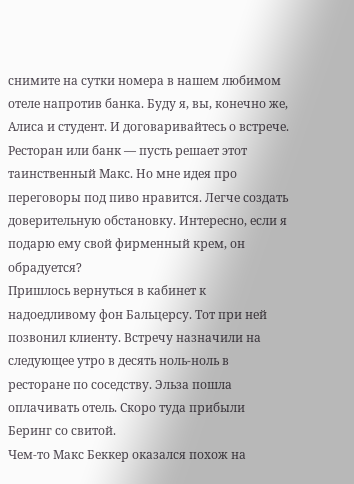снимите на сутки номера в нашем любимом отеле напротив банка. Буду я, вы, конечно же, Алиса и студент. И договаривайтесь о встрече. Ресторан или банк — пусть решает этот таинственный Макс. Но мне идея про переговоры под пиво нравится. Легче создать доверительную обстановку. Интересно, если я подарю ему свой фирменный крем, он обрадуется?
Пришлось вернуться в кабинет к надоедливому фон Бальцерсу. Тот при ней позвонил клиенту. Встречу назначили на следующее утро в десять ноль-ноль в ресторане по соседству. Эльза пошла оплачивать отель. Скоро туда прибыли Беринг со свитой.
Чем-то Макс Беккер оказался похож на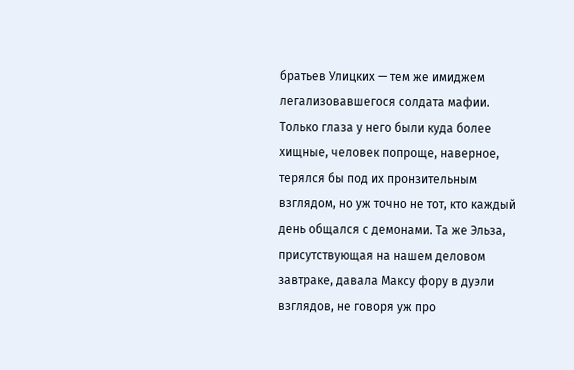братьев Улицких — тем же имиджем легализовавшегося солдата мафии. Только глаза у него были куда более хищные, человек попроще, наверное, терялся бы под их пронзительным взглядом, но уж точно не тот, кто каждый день общался с демонами. Та же Эльза, присутствующая на нашем деловом завтраке, давала Максу фору в дуэли взглядов, не говоря уж про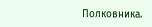Полковника.